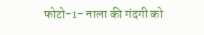फोटो-1- नाला की गंदगी को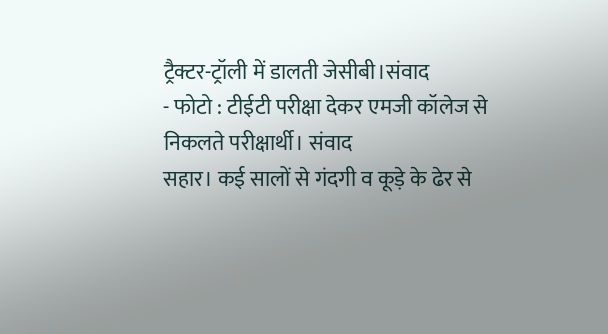ट्रैक्टर-ट्रॉली में डालती जेसीबी।संवाद
- फोटो : टीईटी परीक्षा देकर एमजी कॉलेज से निकलते परीक्षार्थी। संवाद
सहार। कई सालों से गंदगी व कूड़े के ढेर से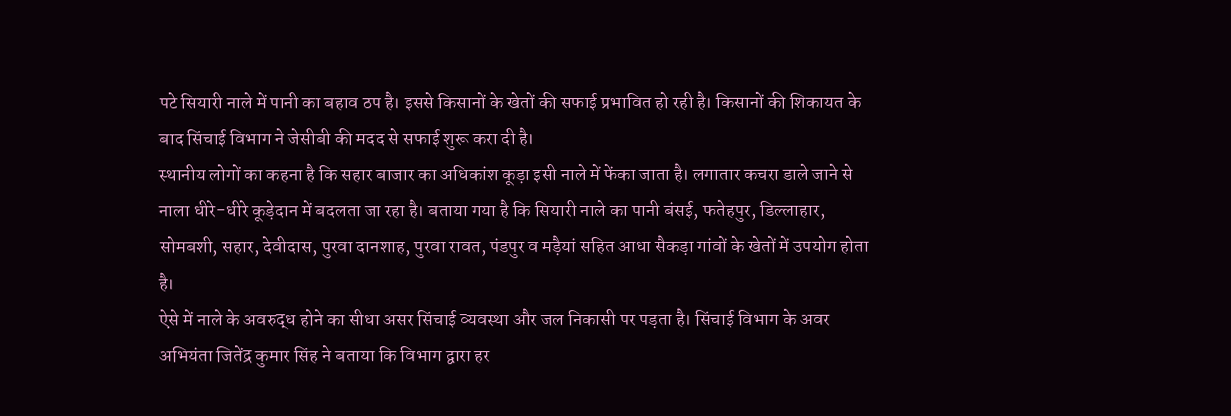पटे सियारी नाले में पानी का बहाव ठप है। इससे किसानों के खेतों की सफाई प्रभावित हो रही है। किसानों की शिकायत के बाद सिंचाई विभाग ने जेसीबी की मदद से सफाई शुरू करा दी है।
स्थानीय लोगों का कहना है कि सहार बाजार का अधिकांश कूड़ा इसी नाले में फेंका जाता है। लगातार कचरा डाले जाने से नाला धीरे-धीरे कूड़ेदान में बदलता जा रहा है। बताया गया है कि सियारी नाले का पानी बंसई, फतेहपुर, डिल्लाहार, सोमबशी, सहार, देवीदास, पुरवा दानशाह, पुरवा रावत, पंडपुर व मड़ैयां सहित आधा सैकड़ा गांवों के खेतों में उपयोग होता है।
ऐसे में नाले के अवरुद्ध होने का सीधा असर सिंचाई व्यवस्था और जल निकासी पर पड़ता है। सिंचाई विभाग के अवर अभियंता जितेंद्र कुमार सिंह ने बताया कि विभाग द्वारा हर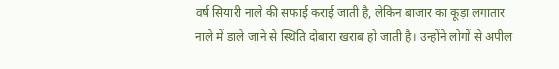वर्ष सियारी नाले की सफाई कराई जाती है, लेकिन बाजार का कूड़ा लगातार नाले में डाले जाने से स्थिति दोबारा खराब हो जाती है। उन्होंने लोगों से अपील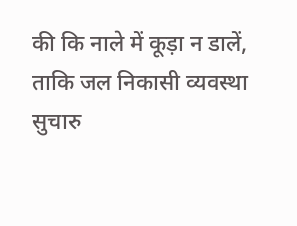की कि नाले में कूड़ा न डालें, ताकि जल निकासी व्यवस्था सुचारु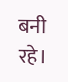बनी रहे।